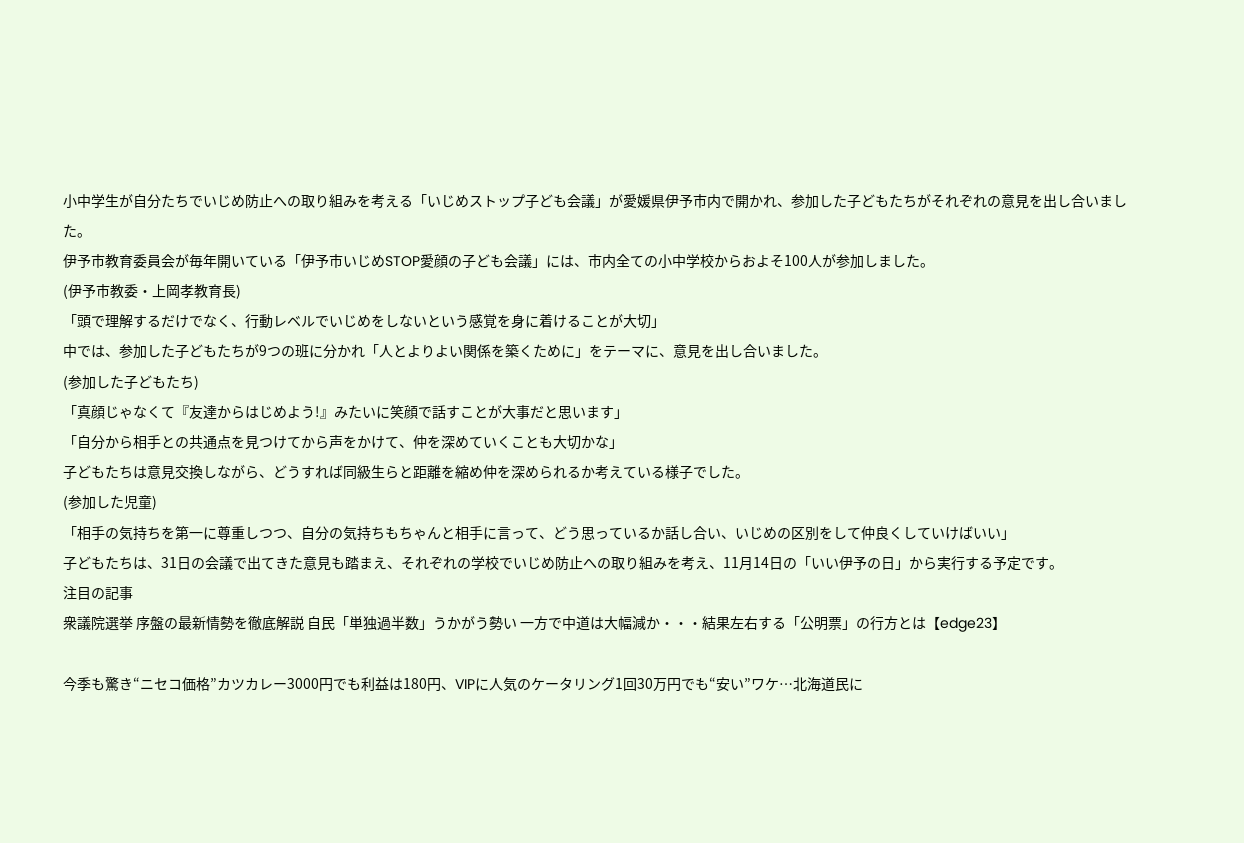小中学生が自分たちでいじめ防止への取り組みを考える「いじめストップ子ども会議」が愛媛県伊予市内で開かれ、参加した子どもたちがそれぞれの意見を出し合いました。
伊予市教育委員会が毎年開いている「伊予市いじめSTOP愛顔の子ども会議」には、市内全ての小中学校からおよそ100人が参加しました。
(伊予市教委・上岡孝教育長)
「頭で理解するだけでなく、行動レベルでいじめをしないという感覚を身に着けることが大切」
中では、参加した子どもたちが9つの班に分かれ「人とよりよい関係を築くために」をテーマに、意見を出し合いました。
(参加した子どもたち)
「真顔じゃなくて『友達からはじめよう!』みたいに笑顔で話すことが大事だと思います」
「自分から相手との共通点を見つけてから声をかけて、仲を深めていくことも大切かな」
子どもたちは意見交換しながら、どうすれば同級生らと距離を縮め仲を深められるか考えている様子でした。
(参加した児童)
「相手の気持ちを第一に尊重しつつ、自分の気持ちもちゃんと相手に言って、どう思っているか話し合い、いじめの区別をして仲良くしていけばいい」
子どもたちは、31日の会議で出てきた意見も踏まえ、それぞれの学校でいじめ防止への取り組みを考え、11月14日の「いい伊予の日」から実行する予定です。
注目の記事
衆議院選挙 序盤の最新情勢を徹底解説 自民「単独過半数」うかがう勢い 一方で中道は大幅減か・・・結果左右する「公明票」の行方とは【edge23】

今季も驚き“ニセコ価格”カツカレー3000円でも利益は180円、VIPに人気のケータリング1回30万円でも“安い”ワケ…北海道民に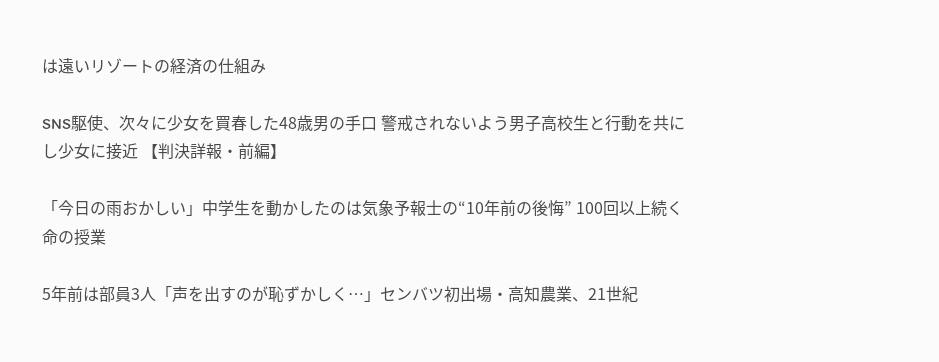は遠いリゾートの経済の仕組み

SNS駆使、次々に少女を買春した48歳男の手口 警戒されないよう男子高校生と行動を共にし少女に接近 【判決詳報・前編】

「今日の雨おかしい」中学生を動かしたのは気象予報士の“10年前の後悔” 100回以上続く命の授業

5年前は部員3人「声を出すのが恥ずかしく⋯」センバツ初出場・高知農業、21世紀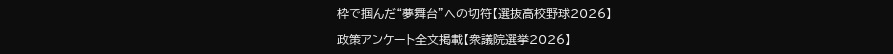枠で掴んだ“夢舞台”への切符【選抜高校野球2026】

政策アンケート全文掲載【衆議院選挙2026】